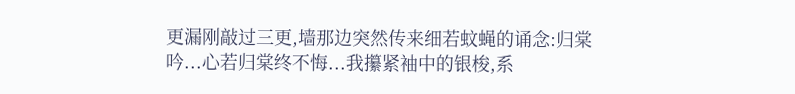更漏刚敲过三更,墙那边突然传来细若蚊蝇的诵念:归棠吟...心若归棠终不悔...我攥紧袖中的银梭,系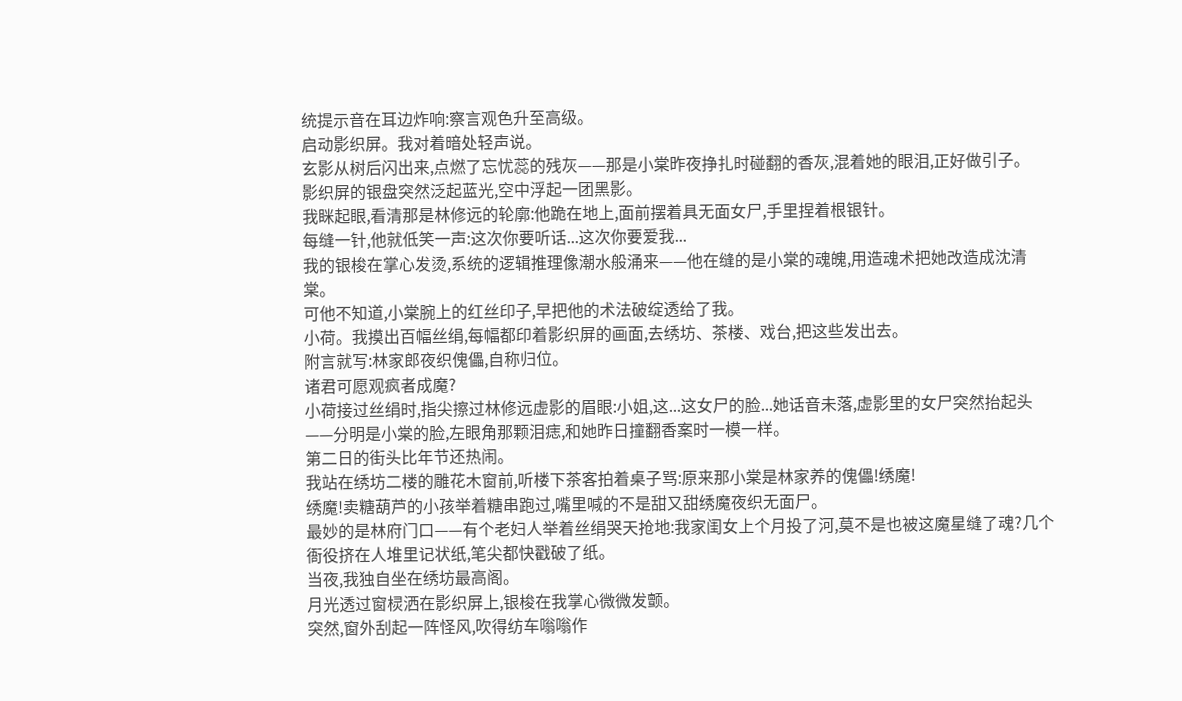统提示音在耳边炸响:察言观色升至高级。
启动影织屏。我对着暗处轻声说。
玄影从树后闪出来,点燃了忘忧蕊的残灰——那是小棠昨夜挣扎时碰翻的香灰,混着她的眼泪,正好做引子。
影织屏的银盘突然泛起蓝光,空中浮起一团黑影。
我眯起眼,看清那是林修远的轮廓:他跪在地上,面前摆着具无面女尸,手里捏着根银针。
每缝一针,他就低笑一声:这次你要听话...这次你要爱我...
我的银梭在掌心发烫,系统的逻辑推理像潮水般涌来——他在缝的是小棠的魂魄,用造魂术把她改造成沈清棠。
可他不知道,小棠腕上的红丝印子,早把他的术法破绽透给了我。
小荷。我摸出百幅丝绢,每幅都印着影织屏的画面,去绣坊、茶楼、戏台,把这些发出去。
附言就写:林家郎夜织傀儡,自称归位。
诸君可愿观疯者成魔?
小荷接过丝绢时,指尖擦过林修远虚影的眉眼:小姐,这...这女尸的脸...她话音未落,虚影里的女尸突然抬起头——分明是小棠的脸,左眼角那颗泪痣,和她昨日撞翻香案时一模一样。
第二日的街头比年节还热闹。
我站在绣坊二楼的雕花木窗前,听楼下茶客拍着桌子骂:原来那小棠是林家养的傀儡!绣魔!
绣魔!卖糖葫芦的小孩举着糖串跑过,嘴里喊的不是甜又甜绣魔夜织无面尸。
最妙的是林府门口——有个老妇人举着丝绢哭天抢地:我家闺女上个月投了河,莫不是也被这魔星缝了魂?几个衙役挤在人堆里记状纸,笔尖都快戳破了纸。
当夜,我独自坐在绣坊最高阁。
月光透过窗棂洒在影织屏上,银梭在我掌心微微发颤。
突然,窗外刮起一阵怪风,吹得纺车嗡嗡作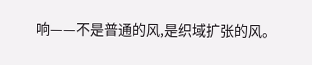响——不是普通的风,是织域扩张的风。